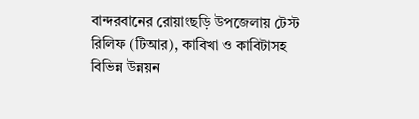বান্দরবানের রোয়াংছড়ি উপজেলায় টেস্ট রিলিফ (টিআর), কাবিখা ও কাবিটাসহ বিভিন্ন উন্নয়ন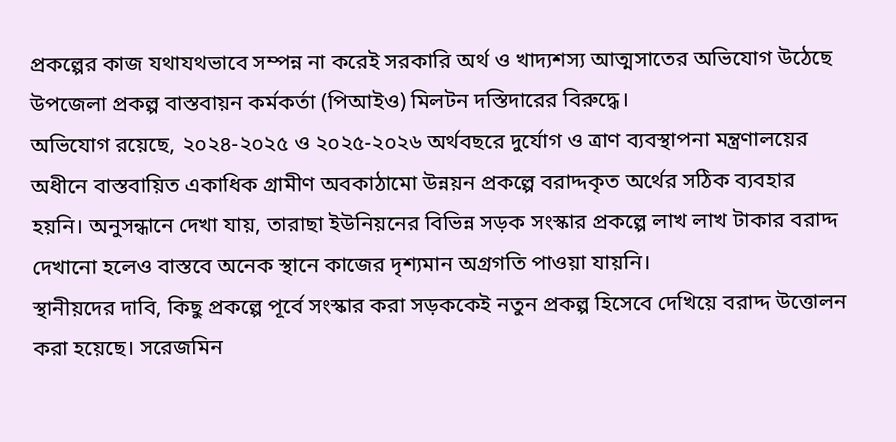প্রকল্পের কাজ যথাযথভাবে সম্পন্ন না করেই সরকারি অর্থ ও খাদ্যশস্য আত্মসাতের অভিযোগ উঠেছে উপজেলা প্রকল্প বাস্তবায়ন কর্মকর্তা (পিআইও) মিলটন দস্তিদারের বিরুদ্ধে।
অভিযোগ রয়েছে, ২০২৪-২০২৫ ও ২০২৫-২০২৬ অর্থবছরে দুর্যোগ ও ত্রাণ ব্যবস্থাপনা মন্ত্রণালয়ের অধীনে বাস্তবায়িত একাধিক গ্রামীণ অবকাঠামো উন্নয়ন প্রকল্পে বরাদ্দকৃত অর্থের সঠিক ব্যবহার হয়নি। অনুসন্ধানে দেখা যায়, তারাছা ইউনিয়নের বিভিন্ন সড়ক সংস্কার প্রকল্পে লাখ লাখ টাকার বরাদ্দ দেখানো হলেও বাস্তবে অনেক স্থানে কাজের দৃশ্যমান অগ্রগতি পাওয়া যায়নি।
স্থানীয়দের দাবি, কিছু প্রকল্পে পূর্বে সংস্কার করা সড়ককেই নতুন প্রকল্প হিসেবে দেখিয়ে বরাদ্দ উত্তোলন করা হয়েছে। সরেজমিন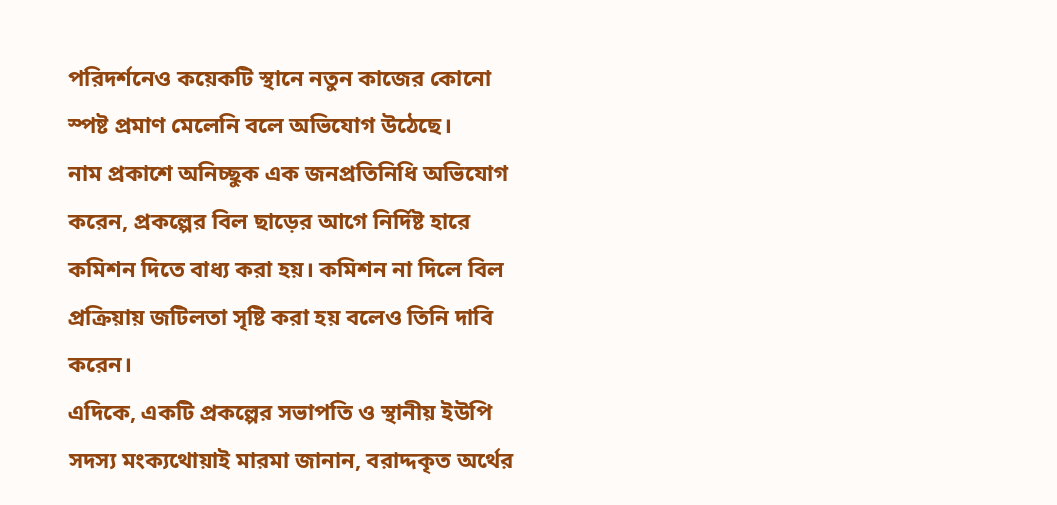পরিদর্শনেও কয়েকটি স্থানে নতুন কাজের কোনো স্পষ্ট প্রমাণ মেলেনি বলে অভিযোগ উঠেছে।
নাম প্রকাশে অনিচ্ছুক এক জনপ্রতিনিধি অভিযোগ করেন, প্রকল্পের বিল ছাড়ের আগে নির্দিষ্ট হারে কমিশন দিতে বাধ্য করা হয়। কমিশন না দিলে বিল প্রক্রিয়ায় জটিলতা সৃষ্টি করা হয় বলেও তিনি দাবি করেন।
এদিকে, একটি প্রকল্পের সভাপতি ও স্থানীয় ইউপি সদস্য মংক্যথোয়াই মারমা জানান, বরাদ্দকৃত অর্থের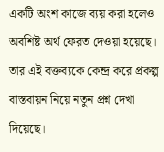একটি অংশ কাজে ব্যয় করা হলেও অবশিষ্ট অর্থ ফেরত দেওয়া হয়েছে। তার এই বক্তব্যকে কেন্দ্র করে প্রকল্প বাস্তবায়ন নিয়ে নতুন প্রশ্ন দেখা দিয়েছে।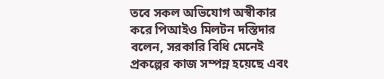তবে সকল অভিযোগ অস্বীকার করে পিআইও মিলটন দস্তিদার বলেন, সরকারি বিধি মেনেই প্রকল্পের কাজ সম্পন্ন হয়েছে এবং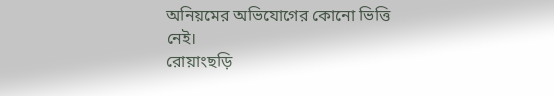অনিয়মের অভিযোগের কোনো ভিত্তি নেই।
রোয়াংছড়ি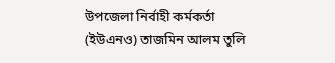উপজেলা নির্বাহী কর্মকর্তা (ইউএনও) তাজমিন আলম তুলি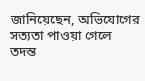জানিয়েছেন, অভিযোগের সত্যতা পাওয়া গেলে তদন্ত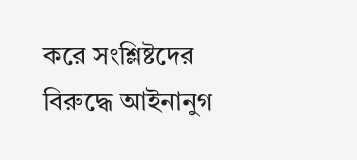করে সংশ্লিষ্টদের বিরুদ্ধে আইনানুগ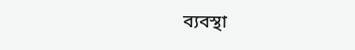ব্যবস্থা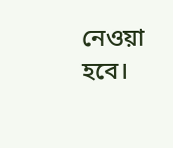নেওয়া হবে।